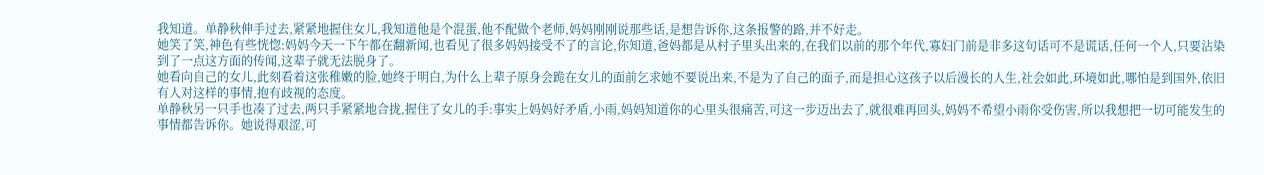我知道。单静秋伸手过去,紧紧地握住女儿,我知道他是个混蛋,他不配做个老师,妈妈刚刚说那些话,是想告诉你,这条报警的路,并不好走。
她笑了笑,神色有些恍惚:妈妈今天一下午都在翻新闻,也看见了很多妈妈接受不了的言论,你知道,爸妈都是从村子里头出来的,在我们以前的那个年代,寡妇门前是非多这句话可不是谎话,任何一个人,只要沾染到了一点这方面的传闻,这辈子就无法脱身了。
她看向自己的女儿,此刻看着这张稚嫩的脸,她终于明白,为什么上辈子原身会跪在女儿的面前乞求她不要说出来,不是为了自己的面子,而是担心这孩子以后漫长的人生,社会如此,环境如此,哪怕是到国外,依旧有人对这样的事情,抱有歧视的态度。
单静秋另一只手也凑了过去,两只手紧紧地合拢,握住了女儿的手:事实上妈妈好矛盾,小雨,妈妈知道你的心里头很痛苦,可这一步迈出去了,就很难再回头,妈妈不希望小雨你受伤害,所以我想把一切可能发生的事情都告诉你。她说得艰涩,可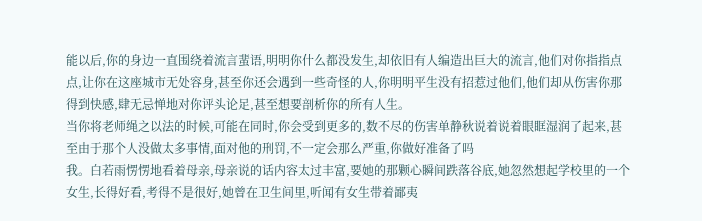能以后,你的身边一直围绕着流言蜚语,明明你什么都没发生,却依旧有人编造出巨大的流言,他们对你指指点点,让你在这座城市无处容身,甚至你还会遇到一些奇怪的人,你明明平生没有招惹过他们,他们却从伤害你那得到快感,肆无忌惮地对你评头论足,甚至想要剖析你的所有人生。
当你将老师绳之以法的时候,可能在同时,你会受到更多的,数不尽的伤害单静秋说着说着眼眶湿润了起来,甚至由于那个人没做太多事情,面对他的刑罚,不一定会那么严重,你做好准备了吗
我。白若雨愣愣地看着母亲,母亲说的话内容太过丰富,要她的那颗心瞬间跌落谷底,她忽然想起学校里的一个女生,长得好看,考得不是很好,她曾在卫生间里,听闻有女生带着鄙夷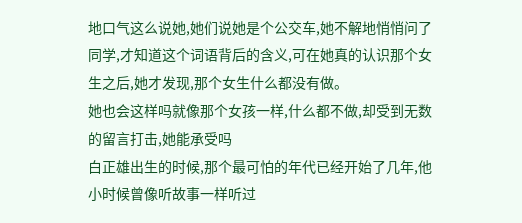地口气这么说她,她们说她是个公交车,她不解地悄悄问了同学,才知道这个词语背后的含义,可在她真的认识那个女生之后,她才发现,那个女生什么都没有做。
她也会这样吗就像那个女孩一样,什么都不做,却受到无数的留言打击,她能承受吗
白正雄出生的时候,那个最可怕的年代已经开始了几年,他小时候曾像听故事一样听过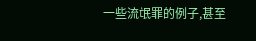一些流氓罪的例子,甚至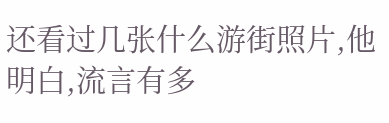还看过几张什么游街照片,他明白,流言有多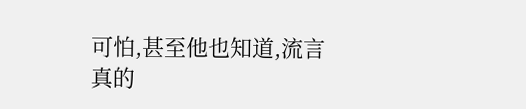可怕,甚至他也知道,流言真的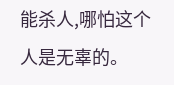能杀人,哪怕这个人是无辜的。